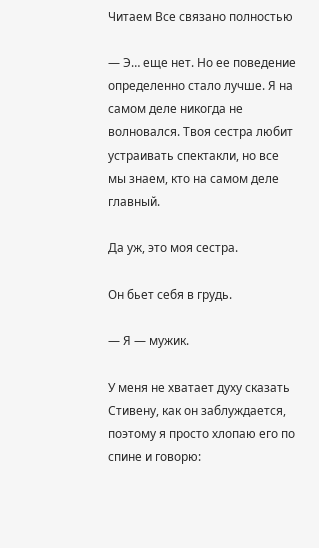Читаем Все связано полностью

— Э… еще нет. Но ее поведение определенно стало лучше. Я на самом деле никогда не волновался. Твоя сестра любит устраивать спектакли, но все мы знаем, кто на самом деле главный.

Да уж, это моя сестра.

Он бьет себя в грудь.

— Я — мужик.

У меня не хватает духу сказать Стивену, как он заблуждается, поэтому я просто хлопаю его по спине и говорю: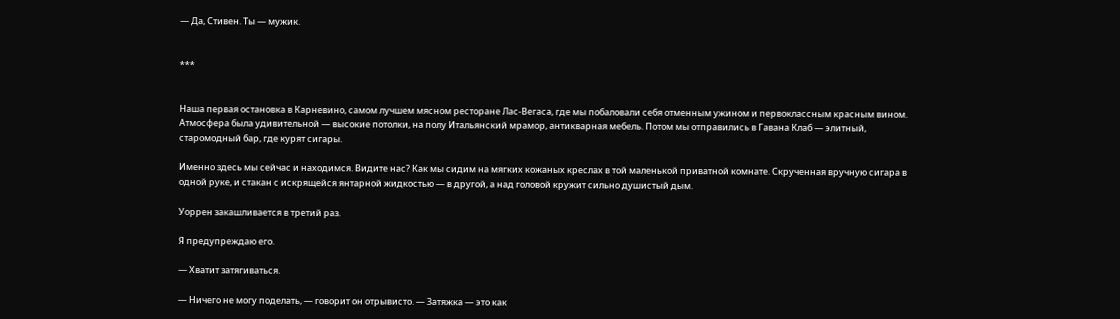— Да, Стивен. Ты — мужик.


***


Наша первая остановка в Карневино, самом лучшем мясном ресторане Лас-Вегаса, где мы побаловали себя отменным ужином и первоклассным красным вином. Атмосфера была удивительной — высокие потолки, на полу Итальянский мрамор, антикварная мебель. Потом мы отправились в Гавана Клаб — элитный, старомодный бар, где курят сигары.

Именно здесь мы сейчас и находимся. Видите нас? Как мы сидим на мягких кожаных креслах в той маленькой приватной комнате. Скрученная вручную сигара в одной руке, и стакан с искрящейся янтарной жидкостью — в другой, а над головой кружит сильно душистый дым.

Уоррен закашливается в третий раз.

Я предупреждаю его.

— Хватит затягиваться.

— Ничего не могу поделать, — говорит он отрывисто. — Затяжка — это как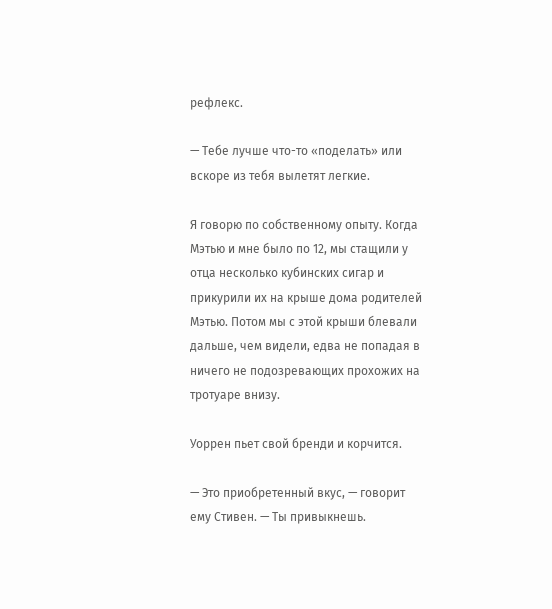рефлекс.

— Тебе лучше что-то «поделать» или вскоре из тебя вылетят легкие.

Я говорю по собственному опыту. Когда Мэтью и мне было по 12, мы стащили у отца несколько кубинских сигар и прикурили их на крыше дома родителей Мэтью. Потом мы с этой крыши блевали дальше, чем видели, едва не попадая в ничего не подозревающих прохожих на тротуаре внизу.

Уоррен пьет свой бренди и корчится.

— Это приобретенный вкус, — говорит ему Стивен. — Ты привыкнешь.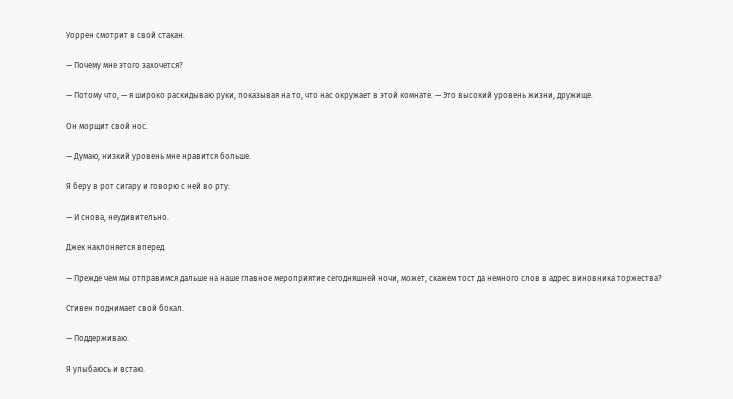Уоррен смотрит в свой стакан.

— Почему мне этого захочется?

— Потому что, — я широко раскидываю руки, показывая на то, что нас окружает в этой комнате. — Это высокий уровень жизни, дружище.

Он морщит свой нос.

— Думаю, низкий уровень мне нравится больше.

Я беру в рот сигару и говорю с ней во рту:

— И снова, неудивительно.

Джек наклоняется вперед.

— Прежде чем мы отправимся дальше на наше главное мероприятие сегодняшней ночи, может, скажем тост да немного слов в адрес виновника торжества?

Стивен поднимает свой бокал.

— Поддерживаю.

Я улыбаюсь и встаю.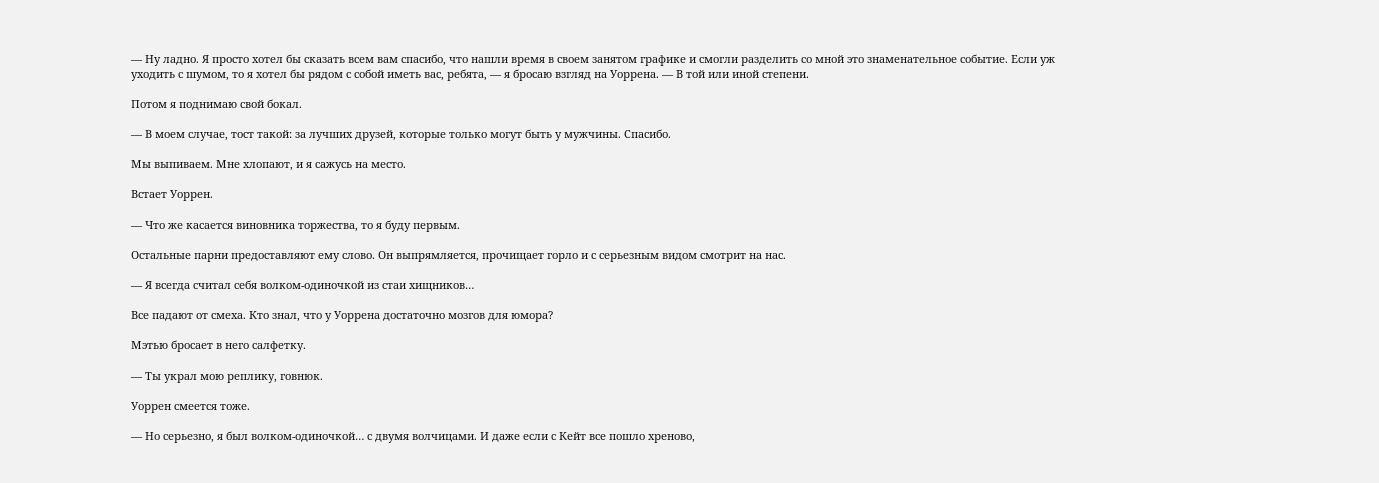— Ну ладно. Я просто хотел бы сказать всем вам спасибо, что нашли время в своем занятом графике и смогли разделить со мной это знаменательное событие. Если уж уходить с шумом, то я хотел бы рядом с собой иметь вас, ребята, — я бросаю взгляд на Уоррена. — В той или иной степени.

Потом я поднимаю свой бокал.

— В моем случае, тост такой: за лучших друзей, которые только могут быть у мужчины. Спасибо.

Мы выпиваем. Мне хлопают, и я сажусь на место.

Встает Уоррен.

— Что же касается виновника торжества, то я буду первым.

Остальные парни предоставляют ему слово. Он выпрямляется, прочищает горло и с серьезным видом смотрит на нас.

— Я всегда считал себя волком-одиночкой из стаи хищников…

Все падают от смеха. Кто знал, что у Уоррена достаточно мозгов для юмора?

Мэтью бросает в него салфетку.

— Ты украл мою реплику, говнюк.

Уоррен смеется тоже.

— Но серьезно, я был волком-одиночкой… с двумя волчицами. И даже если с Кейт все пошло хреново,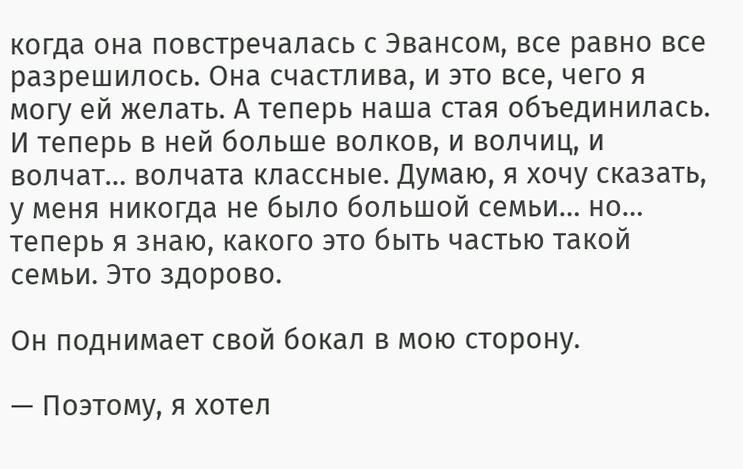когда она повстречалась с Эвансом, все равно все разрешилось. Она счастлива, и это все, чего я могу ей желать. А теперь наша стая объединилась. И теперь в ней больше волков, и волчиц, и волчат… волчата классные. Думаю, я хочу сказать, у меня никогда не было большой семьи… но… теперь я знаю, какого это быть частью такой семьи. Это здорово.

Он поднимает свой бокал в мою сторону.

— Поэтому, я хотел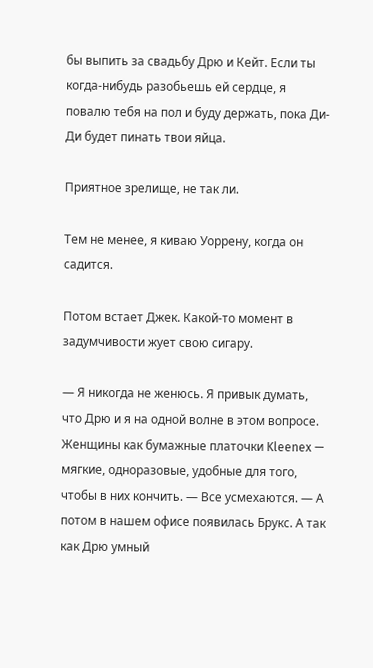бы выпить за свадьбу Дрю и Кейт. Если ты когда-нибудь разобьешь ей сердце, я повалю тебя на пол и буду держать, пока Ди-Ди будет пинать твои яйца.

Приятное зрелище, не так ли.

Тем не менее, я киваю Уоррену, когда он садится.

Потом встает Джек. Какой-то момент в задумчивости жует свою сигару.

— Я никогда не женюсь. Я привык думать, что Дрю и я на одной волне в этом вопросе. Женщины как бумажные платочки Kleenex — мягкие, одноразовые, удобные для того, чтобы в них кончить. — Все усмехаются. — А потом в нашем офисе появилась Брукс. А так как Дрю умный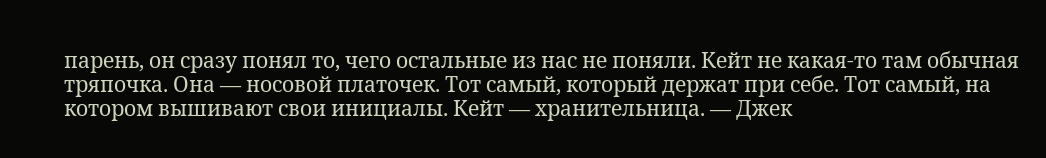парень, он сразу понял то, чего остальные из нас не поняли. Кейт не какая-то там обычная тряпочка. Она — носовой платочек. Тот самый, который держат при себе. Тот самый, на котором вышивают свои инициалы. Кейт — хранительница. — Джек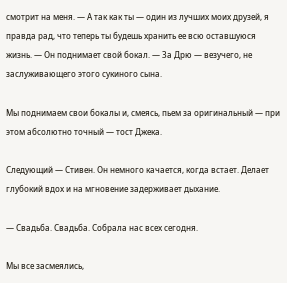смотрит на меня. — А так как ты — один из лучших моих друзей, я правда рад, что теперь ты будешь хранить ее всю оставшуюся жизнь. — Он поднимает свой бокал. — За Дрю — везучего, не заслуживающего этого сукиного сына.

Мы поднимаем свои бокалы и, смеясь, пьем за оригинальный — при этом абсолютно точный — тост Джека.

Следующий — Стивен. Он немного качается, когда встает. Делает глубокий вдох и на мгновение задерживает дыхание.

— Свадьба. Свадьба. Собрала нас всех сегодня.

Мы все засмеялись,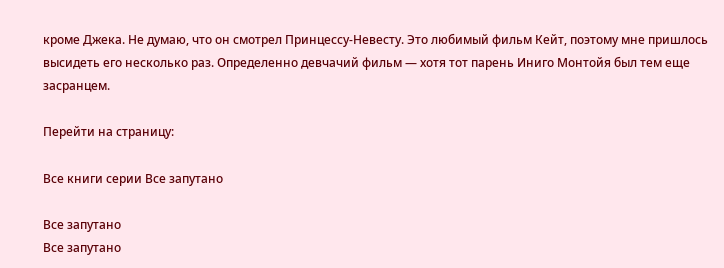кроме Джека. Не думаю, что он смотрел Принцессу-Невесту. Это любимый фильм Кейт, поэтому мне пришлось высидеть его несколько раз. Определенно девчачий фильм — хотя тот парень Иниго Монтойя был тем еще засранцем.

Перейти на страницу:

Все книги серии Все запутано

Все запутано
Все запутано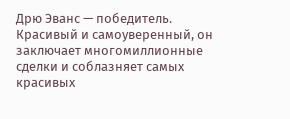Дрю Эванс — победитель. Красивый и самоуверенный, он заключает многомиллионные сделки и соблазняет самых красивых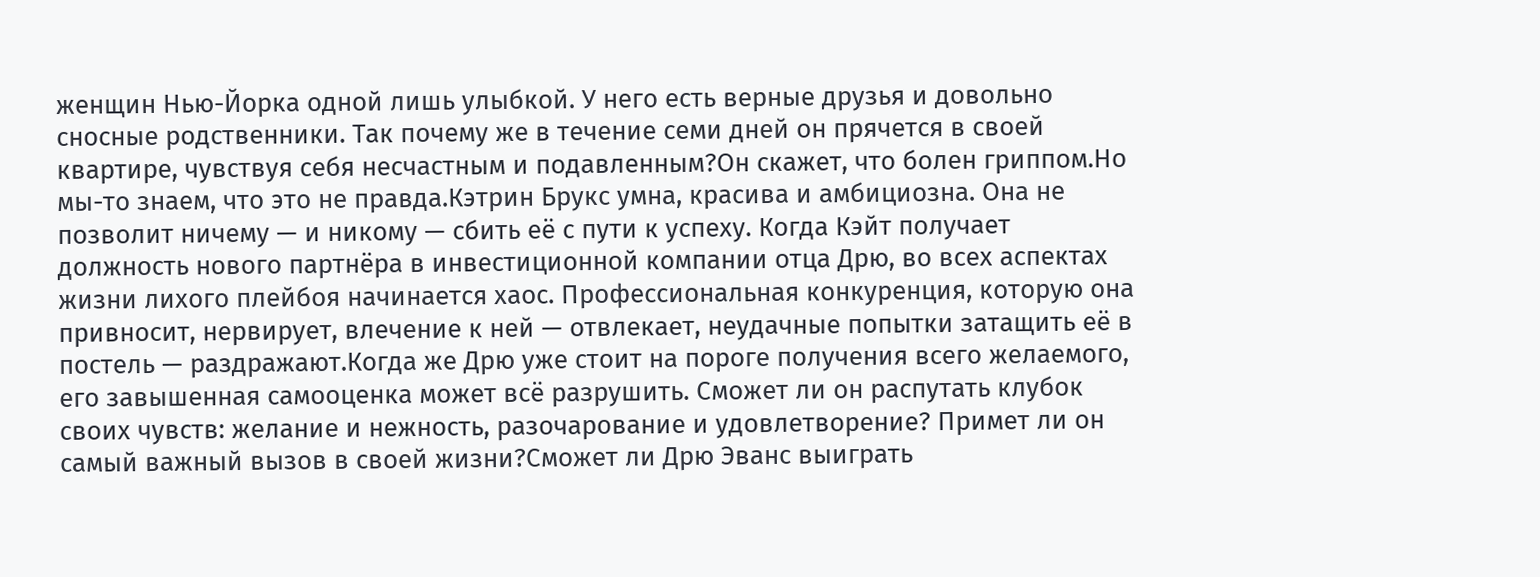женщин Нью-Йорка одной лишь улыбкой. У него есть верные друзья и довольно сносные родственники. Так почему же в течение семи дней он прячется в своей квартире, чувствуя себя несчастным и подавленным?Он скажет, что болен гриппом.Но мы-то знаем, что это не правда.Кэтрин Брукс умна, красива и амбициозна. Она не позволит ничему — и никому — сбить её с пути к успеху. Когда Кэйт получает должность нового партнёра в инвестиционной компании отца Дрю, во всех аспектах жизни лихого плейбоя начинается хаос. Профессиональная конкуренция, которую она привносит, нервирует, влечение к ней — отвлекает, неудачные попытки затащить её в постель — раздражают.Когда же Дрю уже стоит на пороге получения всего желаемого, его завышенная самооценка может всё разрушить. Сможет ли он распутать клубок своих чувств: желание и нежность, разочарование и удовлетворение? Примет ли он самый важный вызов в своей жизни?Сможет ли Дрю Эванс выиграть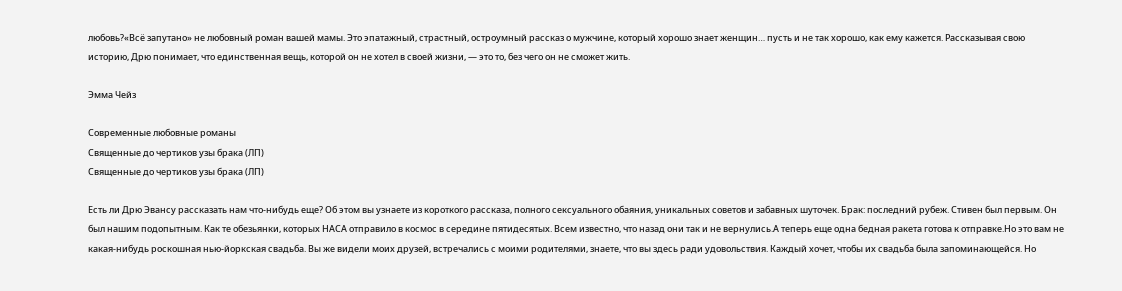любовь?«Всё запутано» не любовный роман вашей мамы. Это эпатажный, страстный, остроумный рассказ о мужчине, который хорошо знает женщин… пусть и не так хорошо, как ему кажется. Рассказывая свою историю, Дрю понимает, что единственная вещь, которой он не хотел в своей жизни, — это то, без чего он не сможет жить.

Эмма Чейз

Современные любовные романы
Священные до чертиков узы брака (ЛП)
Священные до чертиков узы брака (ЛП)

Есть ли Дрю Эвансу рассказать нам что-нибудь еще? Об этом вы узнаете из короткого рассказа, полного сексуального обаяния, уникальных советов и забавных шуточек. Брак: последний рубеж. Стивен был первым. Он был нашим подопытным. Как те обезьянки, которых НАСА отправило в космос в середине пятидесятых. Всем известно, что назад они так и не вернулись.А теперь еще одна бедная ракета готова к отправке.Но это вам не какая-нибудь роскошная нью-йоркская свадьба. Вы же видели моих друзей, встречались с моими родителями, знаете, что вы здесь ради удовольствия. Каждый хочет, чтобы их свадьба была запоминающейся. Но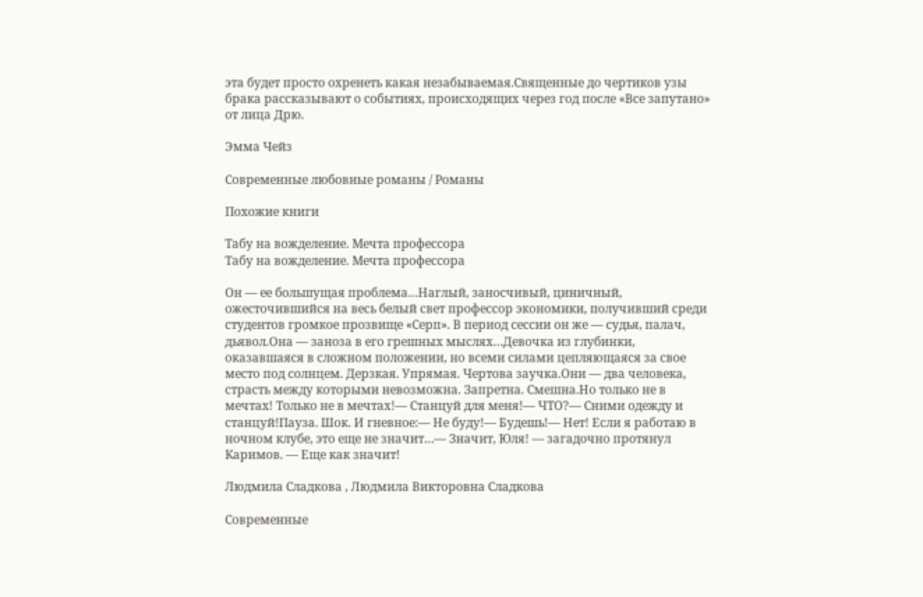эта будет просто охренеть какая незабываемая.Священные до чертиков узы брака рассказывают о событиях, происходящих через год после «Все запутано» от лица Дрю.

Эмма Чейз

Современные любовные романы / Романы

Похожие книги

Табу на вожделение. Мечта профессора
Табу на вожделение. Мечта профессора

Он — ее большущая проблема…Наглый, заносчивый, циничный, ожесточившийся на весь белый свет профессор экономики, получивший среди студентов громкое прозвище «Серп». В период сессии он же — судья, палач, дьявол.Она — заноза в его грешных мыслях…Девочка из глубинки, оказавшаяся в сложном положении, но всеми силами цепляющаяся за свое место под солнцем. Дерзкая. Упрямая. Чертова заучка.Они — два человека, страсть между которыми невозможна. Запретна. Смешна.Но только не в мечтах! Только не в мечтах!— Станцуй для меня!— ЧТО?— Сними одежду и станцуй!Пауза. Шок. И гневное:— Не буду!— Будешь!— Нет! Если я работаю в ночном клубе, это еще не значит…— Значит, Юля! — загадочно протянул Каримов. — Еще как значит!

Людмила Сладкова , Людмила Викторовна Сладкова

Современные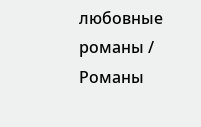любовные романы / Романы